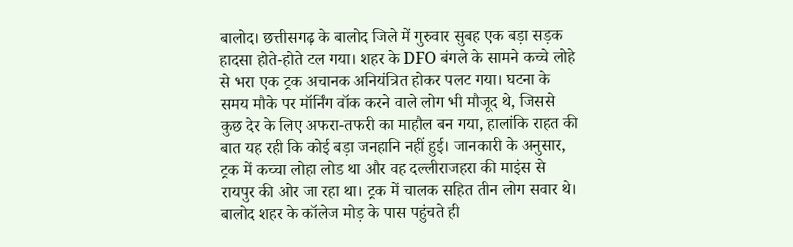बालोद। छत्तीसगढ़ के बालोद जिले में गुरुवार सुबह एक बड़ा सड़क हादसा होते-होते टल गया। शहर के DFO बंगले के सामने कच्चे लोहे से भरा एक ट्रक अचानक अनियंत्रित होकर पलट गया। घटना के समय मौके पर मॉर्निंग वॉक करने वाले लोग भी मौजूद थे, जिससे कुछ देर के लिए अफरा-तफरी का माहौल बन गया, हालांकि राहत की बात यह रही कि कोई बड़ा जनहानि नहीं हुई। जानकारी के अनुसार, ट्रक में कच्चा लोहा लोड था और वह दल्लीराजहरा की माइंस से रायपुर की ओर जा रहा था। ट्रक में चालक सहित तीन लोग सवार थे। बालोद शहर के कॉलेज मोड़ के पास पहुंचते ही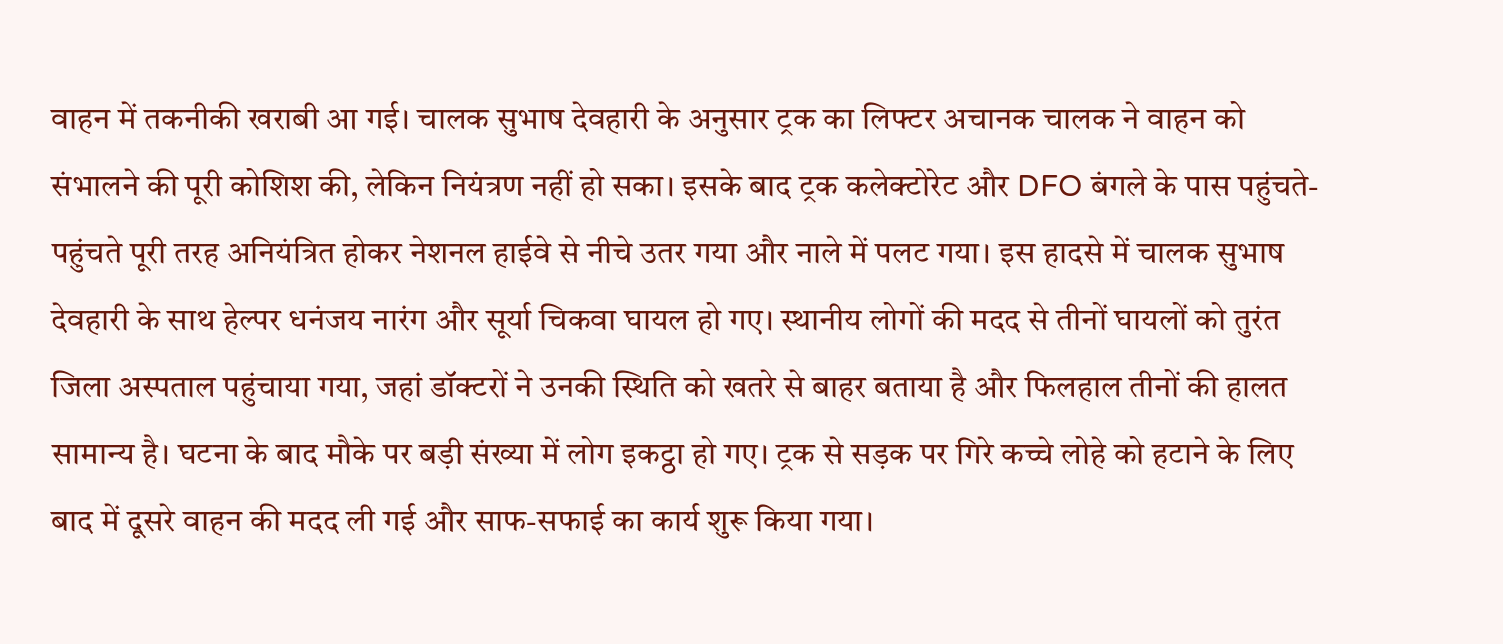वाहन में तकनीकी खराबी आ गई। चालक सुभाष देवहारी के अनुसार ट्रक का लिफ्टर अचानक चालक ने वाहन को संभालने की पूरी कोशिश की, लेकिन नियंत्रण नहीं हो सका। इसके बाद ट्रक कलेक्टोरेट और DFO बंगले के पास पहुंचते-पहुंचते पूरी तरह अनियंत्रित होकर नेशनल हाईवे से नीचे उतर गया और नाले में पलट गया। इस हादसे में चालक सुभाष देवहारी के साथ हेल्पर धनंजय नारंग और सूर्या चिकवा घायल हो गए। स्थानीय लोगों की मदद से तीनों घायलों को तुरंत जिला अस्पताल पहुंचाया गया, जहां डॉक्टरों ने उनकी स्थिति को खतरे से बाहर बताया है और फिलहाल तीनों की हालत सामान्य है। घटना के बाद मौके पर बड़ी संख्या में लोग इकट्ठा हो गए। ट्रक से सड़क पर गिरे कच्चे लोहे को हटाने के लिए बाद में दूसरे वाहन की मदद ली गई और साफ-सफाई का कार्य शुरू किया गया।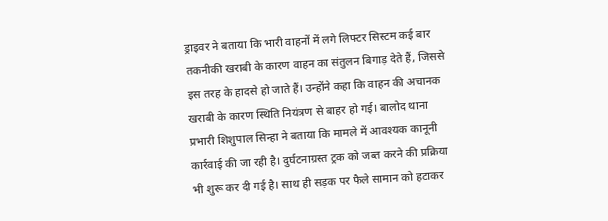ड्राइवर ने बताया कि भारी वाहनों में लगे लिफ्टर सिस्टम कई बार तकनीकी खराबी के कारण वाहन का संतुलन बिगाड़ देते हैं, जिससे इस तरह के हादसे हो जाते हैं। उन्होंने कहा कि वाहन की अचानक खराबी के कारण स्थिति नियंत्रण से बाहर हो गई। बालोद थाना प्रभारी शिशुपाल सिन्हा ने बताया कि मामले में आवश्यक कानूनी कार्रवाई की जा रही है। दुर्घटनाग्रस्त ट्रक को जब्त करने की प्रक्रिया भी शुरू कर दी गई है। साथ ही सड़क पर फैले सामान को हटाकर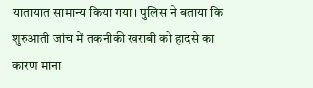यातायात सामान्य किया गया। पुलिस ने बताया कि शुरुआती जांच में तकनीकी खराबी को हादसे का कारण माना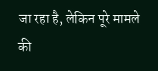जा रहा है, लेकिन पूरे मामले की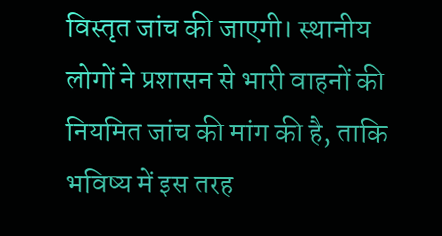विस्तृत जांच की जाएगी। स्थानीय लोगों ने प्रशासन से भारी वाहनों की नियमित जांच की मांग की है, ताकि भविष्य में इस तरह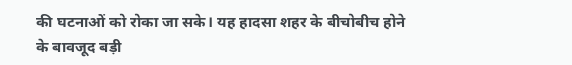की घटनाओं को रोका जा सके। यह हादसा शहर के बीचोबीच होने के बावजूद बड़ी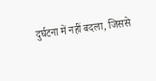दुर्घटना में नहीं बदला, जिससे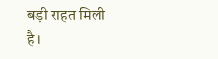बड़ी राहत मिली है।